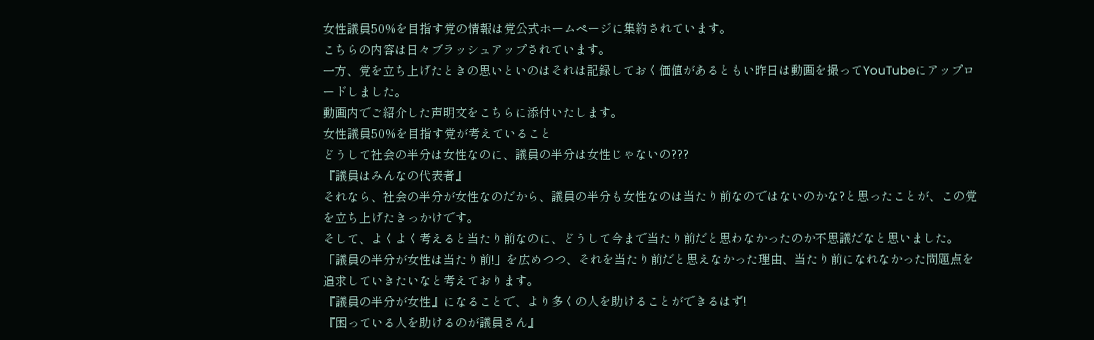女性議員50%を目指す党の情報は党公式ホームページに集約されています。
こちらの内容は日々ブラッシュアップされています。
一方、党を立ち上げたときの思いといのはそれは記録しておく価値があるともい昨日は動画を撮ってYouTubeにアップロードしました。
動画内でご紹介した声明文をこちらに添付いたします。
女性議員50%を目指す党が考えていること
どうして社会の半分は女性なのに、議員の半分は女性じゃないの???
『議員はみんなの代表者』
それなら、社会の半分が女性なのだから、議員の半分も女性なのは当たり前なのではないのかな?と思ったことが、この党を立ち上げたきっかけです。
そして、よくよく考えると当たり前なのに、どうして今まで当たり前だと思わなかったのか不思議だなと思いました。
「議員の半分が女性は当たり前!」を広めつつ、それを当たり前だと思えなかった理由、当たり前になれなかった問題点を追求していきたいなと考えております。
『議員の半分が女性』になることで、より多くの人を助けることができるはず!
『困っている人を助けるのが議員さん』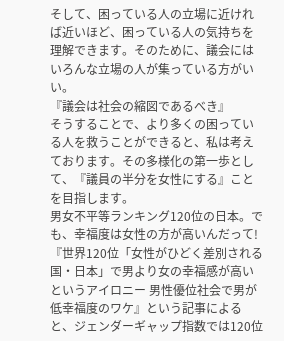そして、困っている人の立場に近ければ近いほど、困っている人の気持ちを理解できます。そのために、議会にはいろんな立場の人が集っている方がいい。
『議会は社会の縮図であるべき』
そうすることで、より多くの困っている人を救うことができると、私は考えております。その多様化の第一歩として、『議員の半分を女性にする』ことを目指します。
男女不平等ランキング120位の日本。でも、幸福度は女性の方が高いんだって!
『世界120位「女性がひどく差別される国・日本」で男より女の幸福感が高いというアイロニー 男性優位社会で男が低幸福度のワケ』という記事によると、ジェンダーギャップ指数では120位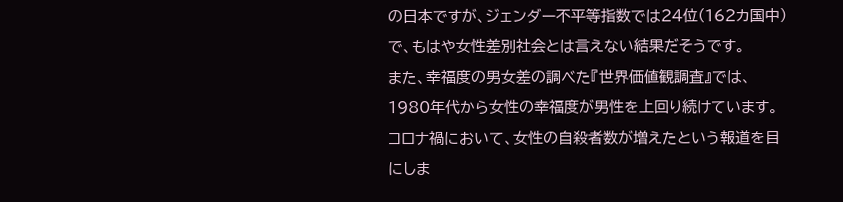の日本ですが、ジェンダー不平等指数では24位(162カ国中)で、もはや女性差別社会とは言えない結果だそうです。
また、幸福度の男女差の調べた『世界価値観調査』では、1980年代から女性の幸福度が男性を上回り続けています。
コロナ禍において、女性の自殺者数が増えたという報道を目にしま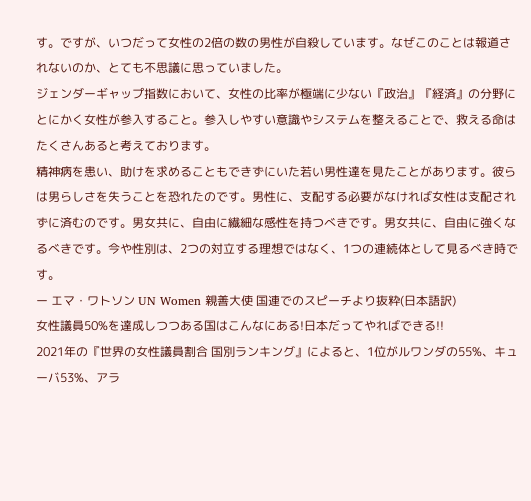す。ですが、いつだって女性の2倍の数の男性が自殺しています。なぜこのことは報道されないのか、とても不思議に思っていました。
ジェンダーギャップ指数において、女性の比率が極端に少ない『政治』『経済』の分野にとにかく女性が参入すること。参入しやすい意識やシステムを整えることで、救える命はたくさんあると考えております。
精神病を患い、助けを求めることもできずにいた若い男性達を見たことがあります。彼らは男らしさを失うことを恐れたのです。男性に、支配する必要がなければ女性は支配されずに済むのです。男女共に、自由に繊細な感性を持つべきです。男女共に、自由に強くなるべきです。今や性別は、2つの対立する理想ではなく、1つの連続体として見るべき時です。
ー エマ・ワトソン UN Women 親善大使 国連でのスピーチより抜粋(日本語訳)
女性議員50%を達成しつつある国はこんなにある!日本だってやればできる!!
2021年の『世界の女性議員割合 国別ランキング』によると、1位がルワンダの55%、キューバ53%、アラ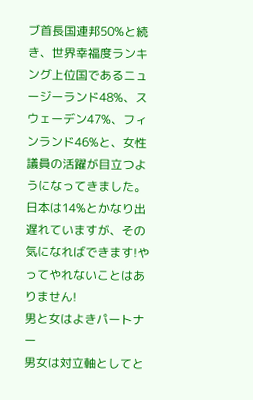ブ首長国連邦50%と続き、世界幸福度ランキング上位国であるニュージーランド48%、スウェーデン47%、フィンランド46%と、女性議員の活躍が目立つようになってきました。日本は14%とかなり出遅れていますが、その気になればできます!やってやれないことはありません!
男と女はよきパートナー
男女は対立軸としてと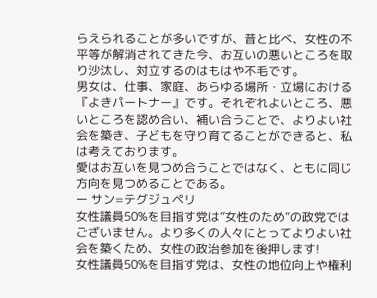らえられることが多いですが、昔と比べ、女性の不平等が解消されてきた今、お互いの悪いところを取り沙汰し、対立するのはもはや不毛です。
男女は、仕事、家庭、あらゆる場所・立場における『よきパートナー』です。それぞれよいところ、悪いところを認め合い、補い合うことで、よりよい社会を築き、子どもを守り育てることができると、私は考えております。
愛はお互いを見つめ合うことではなく、ともに同じ方向を見つめることである。
ー サン=テグジュペリ
女性議員50%を目指す党は”女性のため”の政党ではございません。より多くの人々にとってよりよい社会を築くため、女性の政治参加を後押します!
女性議員50%を目指す党は、女性の地位向上や権利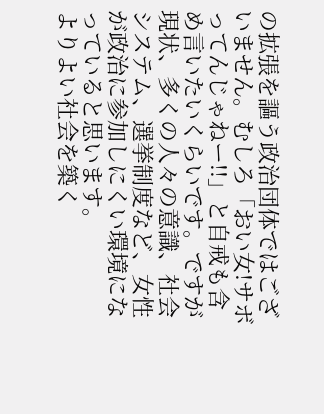の拡張を謳う政治団体ではございません。むしろ「おい女!サボってんじゃねー!!」と自戒も含め言いたいくらいです。ですが現状、多くの人々の意識、社会システム、選挙制度など、女性が政治に参加しにくい環境になっていると思います。
よりよい社会を築く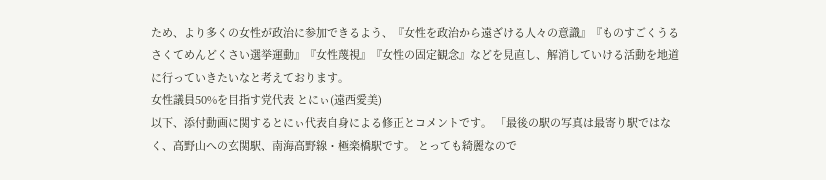ため、より多くの女性が政治に参加できるよう、『女性を政治から遠ざける人々の意識』『ものすごくうるさくてめんどくさい選挙運動』『女性蔑視』『女性の固定観念』などを見直し、解消していける活動を地道に行っていきたいなと考えております。
女性議員50%を目指す党代表 とにぃ(遠西愛美)
以下、添付動画に関するとにぃ代表自身による修正とコメントです。 「最後の駅の写真は最寄り駅ではなく、高野山への玄関駅、南海高野線・極楽橋駅です。 とっても綺麗なので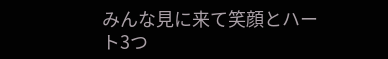みんな見に来て笑顔とハート3つ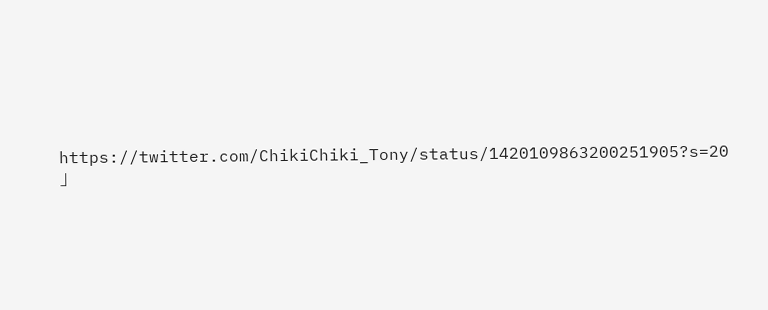https://twitter.com/ChikiChiki_Tony/status/1420109863200251905?s=20 」